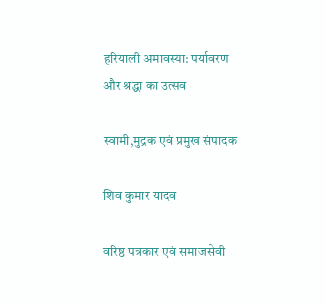हरियाली अमावस्या: पर्यावरण और श्रद्धा का उत्सव

स्वामी,मुद्रक एवं प्रमुख संपादक

शिव कुमार यादव

वरिष्ठ पत्रकार एवं समाजसेवी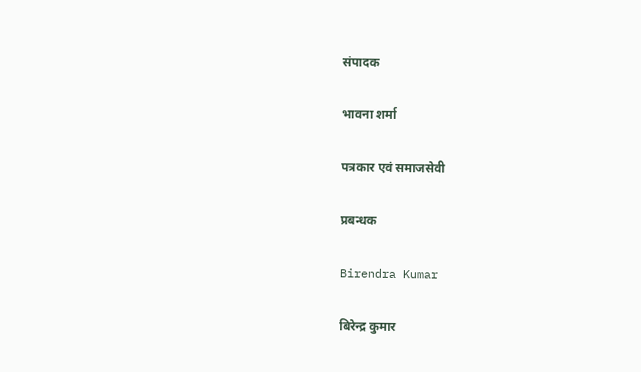संपादक

भावना शर्मा

पत्रकार एवं समाजसेवी

प्रबन्धक

Birendra Kumar

बिरेन्द्र कुमार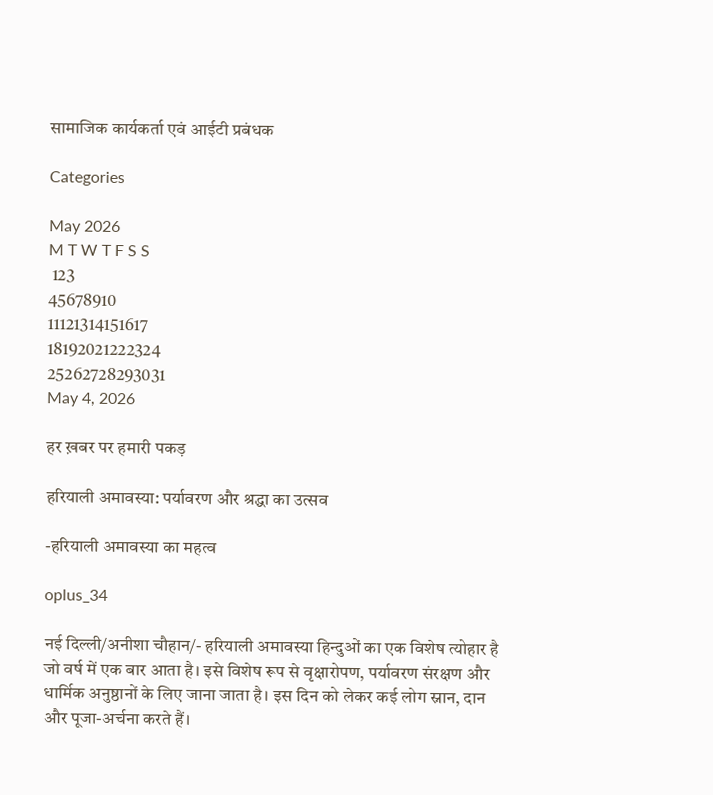सामाजिक कार्यकर्ता एवं आईटी प्रबंधक

Categories

May 2026
M T W T F S S
 123
45678910
11121314151617
18192021222324
25262728293031
May 4, 2026

हर ख़बर पर हमारी पकड़

हरियाली अमावस्या: पर्यावरण और श्रद्धा का उत्सव

-हरियाली अमावस्या का महत्व

oplus_34

नई दिल्ली/अनीशा चौहान/- हरियाली अमावस्या हिन्दुओं का एक विशेष त्योहार है जो वर्ष में एक बार आता है। इसे विशेष रूप से वृक्षारोपण, पर्यावरण संरक्षण और धार्मिक अनुष्ठानों के लिए जाना जाता है। इस दिन को लेकर कई लोग स्नान, दान और पूजा-अर्चना करते हैं।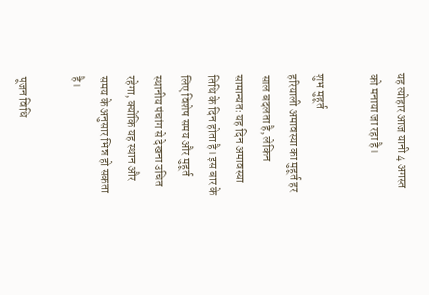यह त्योहार आज यानी 4 अगस्त को मनाया जा रहा है।

शुभ मुहूर्त
हरियाली अमावस्या का मुहूर्त हर साल बदलता है, लेकिन सामान्यतः यह दिन अमावस्या तिथि के दिन होता है। इस बार के लिए विशेष समय और मुहूर्त स्थानीय पंचांग से देखना उचित रहेगा, क्योंकि यह स्थान और समय के अनुसार भिन्न हो सकता है।

पूजन विधि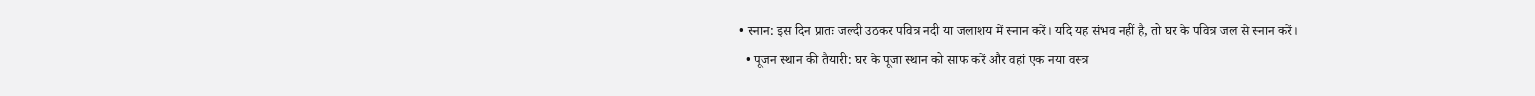• स्नान: इस दिन प्रातः जल्दी उठकर पवित्र नदी या जलाशय में स्नान करें। यदि यह संभव नहीं है, तो घर के पवित्र जल से स्नान करें।
  • पूजन स्थान की तैयारी: घर के पूजा स्थान को साफ करें और वहां एक नया वस्त्र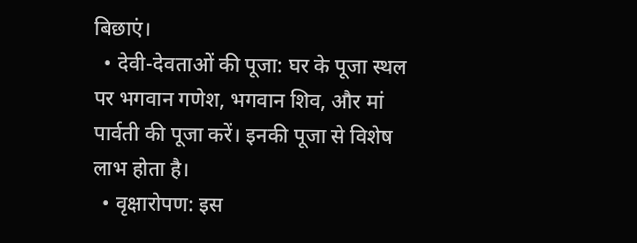बिछाएं।
  • देवी-देवताओं की पूजा: घर के पूजा स्थल पर भगवान गणेश, भगवान शिव, और मां पार्वती की पूजा करें। इनकी पूजा से विशेष लाभ होता है।
  • वृक्षारोपण: इस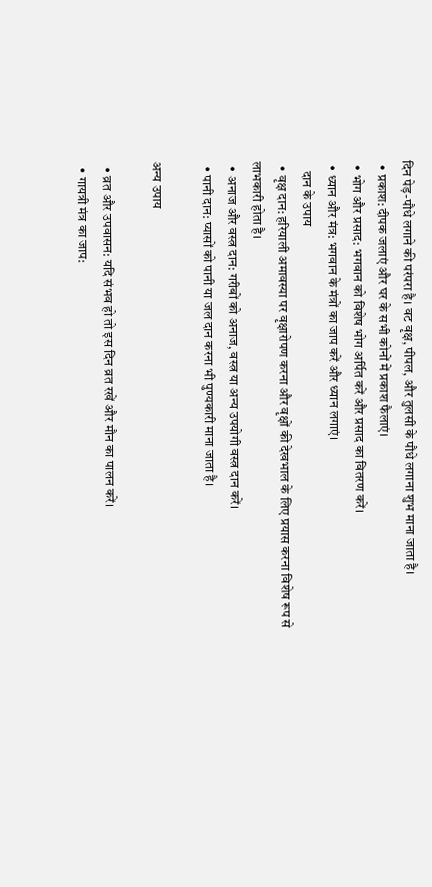दिन पेड़-पौधे लगाने की परंपरा है। वट वृक्ष, पीपल, और तुलसी के पौधे लगाना शुभ माना जाता है।
  • प्रकाश: दीपक जलाएं और घर के सभी कोनों में प्रकाश फैलाएं।
  • भोग और प्रसाद: भगवान को विशेष भोग अर्पित करें और प्रसाद का वितरण करें।
  • ध्यान और मंत्र: भगवान के मंत्रों का जाप करें और ध्यान लगाएं।
    दान के उपाय
  • वृक्ष दान: हरियाली अमावस्या पर वृक्षारोपण करना और वृक्षों की देखभाल के लिए प्रयास करना विशेष रूप से लाभकारी होता है।
  • अनाज और वस्त्र दान: गरीबों को अनाज, वस्त्र या अन्य उपयोगी वस्त्र दान करें।
  • पानी दान: प्यासों को पानी या जल दान करना भी पुण्यकारी माना जाता है।

अन्य उपाय

  • व्रत और उपवासन: यदि संभव हो तो इस दिन व्रत रखें और मौन का पालन करें।
  • गायत्री मंत्र का जाप: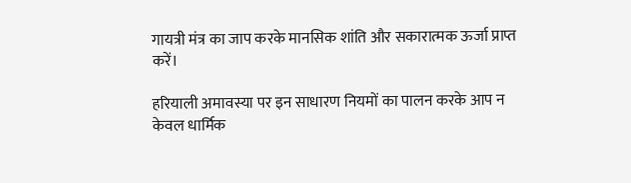गायत्री मंत्र का जाप करके मानसिक शांति और सकारात्मक ऊर्जा प्राप्त करें।

हरियाली अमावस्या पर इन साधारण नियमों का पालन करके आप न केवल धार्मिक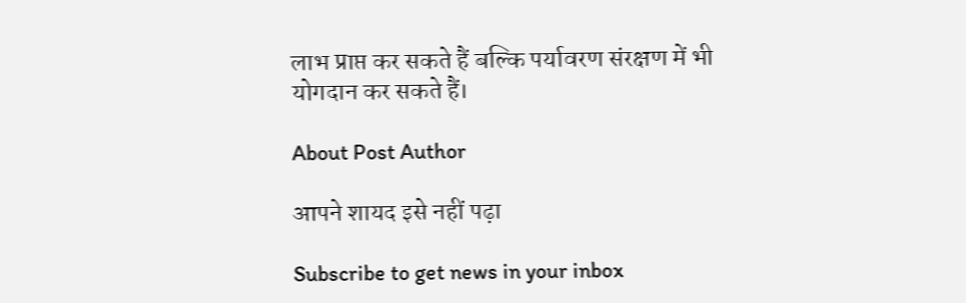लाभ प्राप्त कर सकते हैं बल्कि पर्यावरण संरक्षण में भी योगदान कर सकते हैं।

About Post Author

आपने शायद इसे नहीं पढ़ा

Subscribe to get news in your inbox